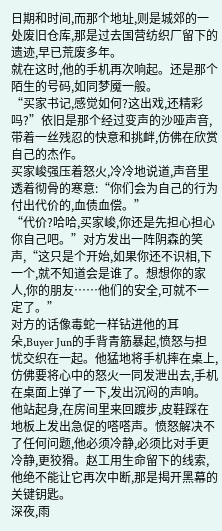日期和时间,而那个地址,则是城郊的一处废旧仓库,那是过去国营纺织厂留下的遗迹,早已荒废多年。
就在这时,他的手机再次响起。还是那个陌生的号码,如同梦魇一般。
“买家书记,感觉如何?这出戏,还精彩吗?”依旧是那个经过变声的沙哑声音,带着一丝残忍的快意和挑衅,仿佛在欣赏自己的杰作。
买家峻强压着怒火,冷冷地说道,声音里透着彻骨的寒意:“你们会为自己的行为付出代价的,血债血偿。”
“代价?哈哈,买家峻,你还是先担心担心你自己吧。”对方发出一阵阴森的笑声,“这只是个开始,如果你还不识相,下一个,就不知道会是谁了。想想你的家人,你的朋友……他们的安全,可就不一定了。”
对方的话像毒蛇一样钻进他的耳朵,Buyer Jun的手背青筋暴起,愤怒与担忧交织在一起。他猛地将手机摔在桌上,仿佛要将心中的怒火一同发泄出去,手机在桌面上弹了一下,发出沉闷的声响。
他站起身,在房间里来回踱步,皮鞋踩在地板上发出急促的嗒嗒声。愤怒解决不了任何问题,他必须冷静,必须比对手更冷静,更狡猾。赵工用生命留下的线索,他绝不能让它再次中断,那是揭开黑幕的关键钥匙。
深夜,雨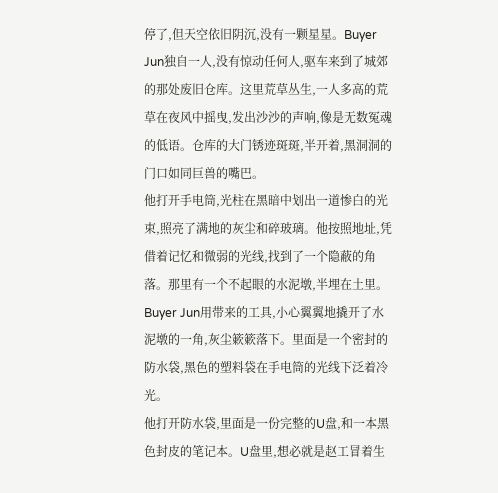停了,但天空依旧阴沉,没有一颗星星。Buyer Jun独自一人,没有惊动任何人,驱车来到了城郊的那处废旧仓库。这里荒草丛生,一人多高的荒草在夜风中摇曳,发出沙沙的声响,像是无数冤魂的低语。仓库的大门锈迹斑斑,半开着,黑洞洞的门口如同巨兽的嘴巴。
他打开手电筒,光柱在黑暗中划出一道惨白的光束,照亮了满地的灰尘和碎玻璃。他按照地址,凭借着记忆和微弱的光线,找到了一个隐蔽的角落。那里有一个不起眼的水泥墩,半埋在土里。
Buyer Jun用带来的工具,小心翼翼地撬开了水泥墩的一角,灰尘簌簌落下。里面是一个密封的防水袋,黑色的塑料袋在手电筒的光线下泛着冷光。
他打开防水袋,里面是一份完整的U盘,和一本黑色封皮的笔记本。U盘里,想必就是赵工冒着生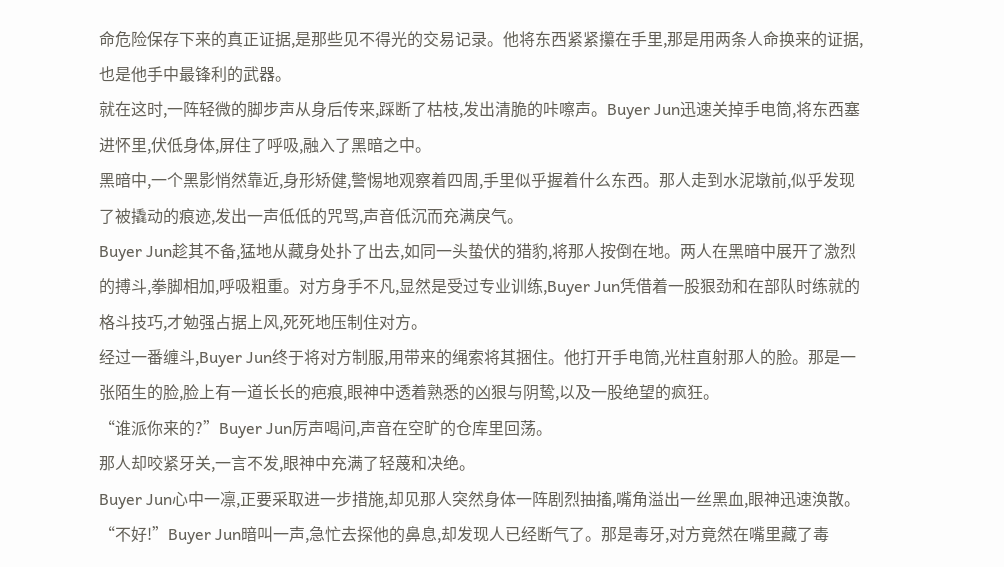命危险保存下来的真正证据,是那些见不得光的交易记录。他将东西紧紧攥在手里,那是用两条人命换来的证据,也是他手中最锋利的武器。
就在这时,一阵轻微的脚步声从身后传来,踩断了枯枝,发出清脆的咔嚓声。Buyer Jun迅速关掉手电筒,将东西塞进怀里,伏低身体,屏住了呼吸,融入了黑暗之中。
黑暗中,一个黑影悄然靠近,身形矫健,警惕地观察着四周,手里似乎握着什么东西。那人走到水泥墩前,似乎发现了被撬动的痕迹,发出一声低低的咒骂,声音低沉而充满戾气。
Buyer Jun趁其不备,猛地从藏身处扑了出去,如同一头蛰伏的猎豹,将那人按倒在地。两人在黑暗中展开了激烈的搏斗,拳脚相加,呼吸粗重。对方身手不凡,显然是受过专业训练,Buyer Jun凭借着一股狠劲和在部队时练就的格斗技巧,才勉强占据上风,死死地压制住对方。
经过一番缠斗,Buyer Jun终于将对方制服,用带来的绳索将其捆住。他打开手电筒,光柱直射那人的脸。那是一张陌生的脸,脸上有一道长长的疤痕,眼神中透着熟悉的凶狠与阴鸷,以及一股绝望的疯狂。
“谁派你来的?”Buyer Jun厉声喝问,声音在空旷的仓库里回荡。
那人却咬紧牙关,一言不发,眼神中充满了轻蔑和决绝。
Buyer Jun心中一凛,正要采取进一步措施,却见那人突然身体一阵剧烈抽搐,嘴角溢出一丝黑血,眼神迅速涣散。
“不好!”Buyer Jun暗叫一声,急忙去探他的鼻息,却发现人已经断气了。那是毒牙,对方竟然在嘴里藏了毒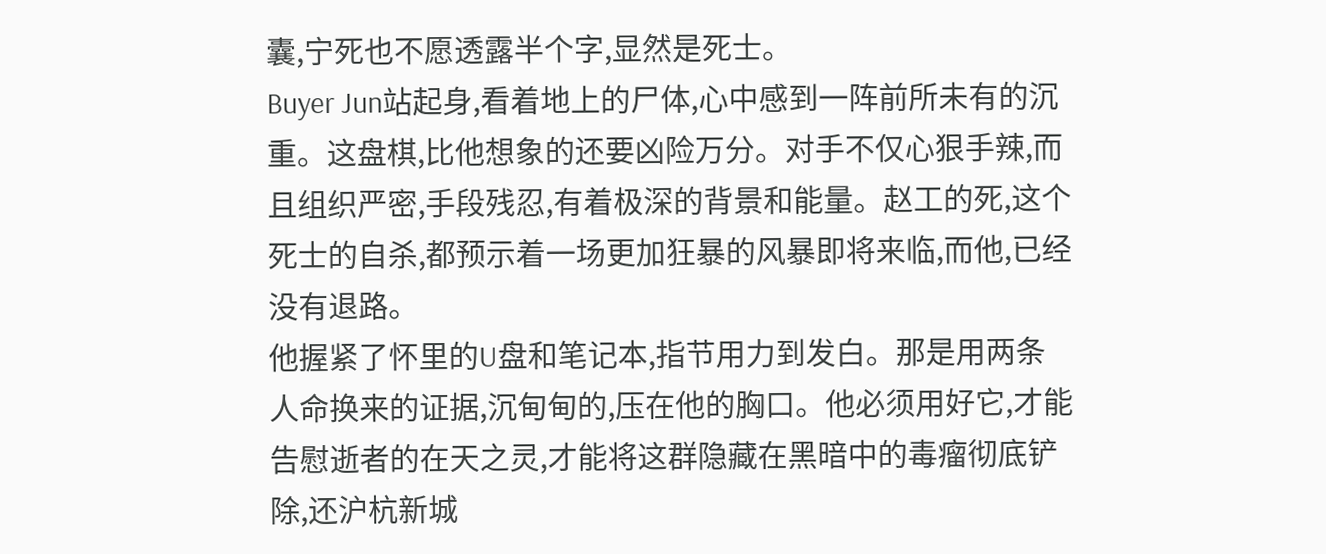囊,宁死也不愿透露半个字,显然是死士。
Buyer Jun站起身,看着地上的尸体,心中感到一阵前所未有的沉重。这盘棋,比他想象的还要凶险万分。对手不仅心狠手辣,而且组织严密,手段残忍,有着极深的背景和能量。赵工的死,这个死士的自杀,都预示着一场更加狂暴的风暴即将来临,而他,已经没有退路。
他握紧了怀里的U盘和笔记本,指节用力到发白。那是用两条人命换来的证据,沉甸甸的,压在他的胸口。他必须用好它,才能告慰逝者的在天之灵,才能将这群隐藏在黑暗中的毒瘤彻底铲除,还沪杭新城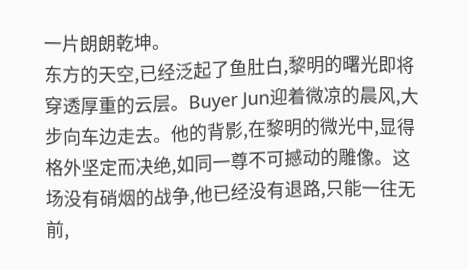一片朗朗乾坤。
东方的天空,已经泛起了鱼肚白,黎明的曙光即将穿透厚重的云层。Buyer Jun迎着微凉的晨风,大步向车边走去。他的背影,在黎明的微光中,显得格外坚定而决绝,如同一尊不可撼动的雕像。这场没有硝烟的战争,他已经没有退路,只能一往无前,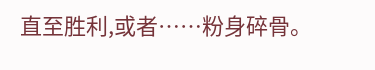直至胜利,或者……粉身碎骨。